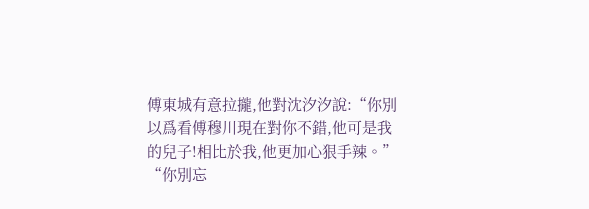傅東城有意拉攏,他對沈汐汐說:“你別以爲看傅穆川現在對你不錯,他可是我的兒子!相比於我,他更加心狠手辣。”
“你別忘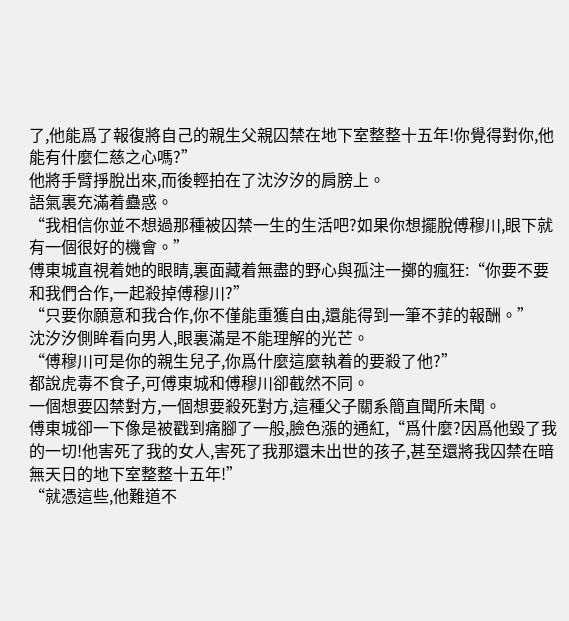了,他能爲了報復將自己的親生父親囚禁在地下室整整十五年!你覺得對你,他能有什麼仁慈之心嗎?”
他將手臂掙脫出來,而後輕拍在了沈汐汐的肩膀上。
語氣裏充滿着蠱惑。
“我相信你並不想過那種被囚禁一生的生活吧?如果你想擺脫傅穆川,眼下就有一個很好的機會。”
傅東城直視着她的眼睛,裏面藏着無盡的野心與孤注一擲的瘋狂:“你要不要和我們合作,一起殺掉傅穆川?”
“只要你願意和我合作,你不僅能重獲自由,還能得到一筆不菲的報酬。”
沈汐汐側眸看向男人,眼裏滿是不能理解的光芒。
“傅穆川可是你的親生兒子,你爲什麼這麼執着的要殺了他?”
都說虎毒不食子,可傅東城和傅穆川卻截然不同。
一個想要囚禁對方,一個想要殺死對方,這種父子關系簡直聞所未聞。
傅東城卻一下像是被戳到痛腳了一般,臉色漲的通紅,“爲什麼?因爲他毀了我的一切!他害死了我的女人,害死了我那還未出世的孩子,甚至還將我囚禁在暗無天日的地下室整整十五年!”
“就憑這些,他難道不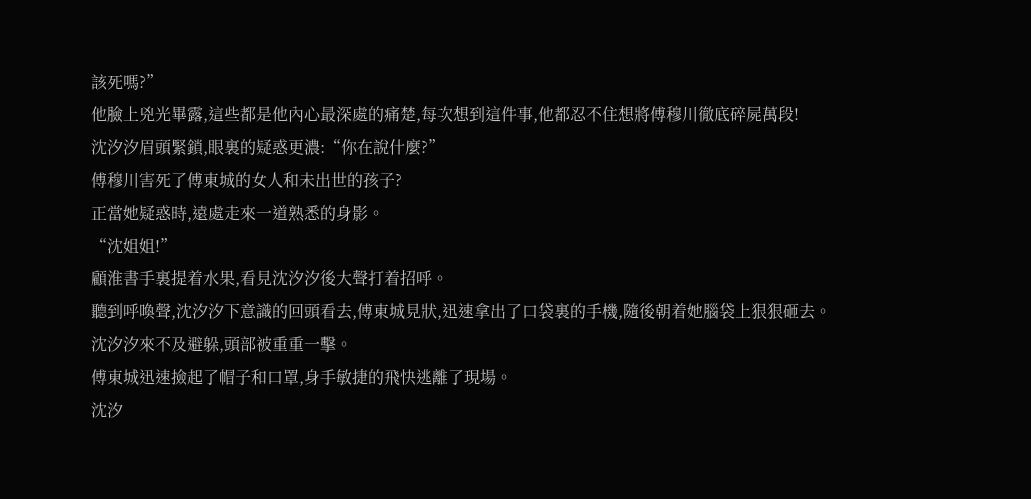該死嗎?”
他臉上兇光畢露,這些都是他內心最深處的痛楚,每次想到這件事,他都忍不住想將傅穆川徹底碎屍萬段!
沈汐汐眉頭緊鎖,眼裏的疑惑更濃:“你在說什麼?”
傅穆川害死了傅東城的女人和未出世的孩子?
正當她疑惑時,遠處走來一道熟悉的身影。
“沈姐姐!”
顧淮書手裏提着水果,看見沈汐汐後大聲打着招呼。
聽到呼喚聲,沈汐汐下意識的回頭看去,傅東城見狀,迅速拿出了口袋裏的手機,隨後朝着她腦袋上狠狠砸去。
沈汐汐來不及避躲,頭部被重重一擊。
傅東城迅速撿起了帽子和口罩,身手敏捷的飛快逃離了現場。
沈汐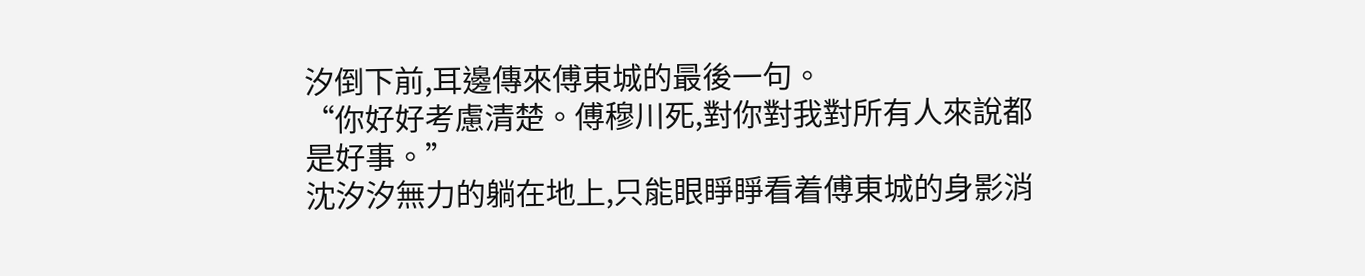汐倒下前,耳邊傳來傅東城的最後一句。
“你好好考慮清楚。傅穆川死,對你對我對所有人來說都是好事。”
沈汐汐無力的躺在地上,只能眼睜睜看着傅東城的身影消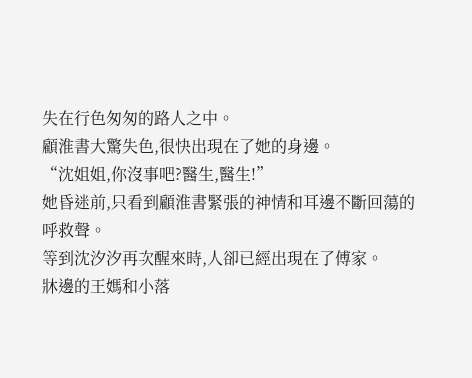失在行色匆匆的路人之中。
顧淮書大驚失色,很快出現在了她的身邊。
“沈姐姐,你沒事吧?醫生,醫生!”
她昏迷前,只看到顧淮書緊張的神情和耳邊不斷回蕩的呼救聲。
等到沈汐汐再次醒來時,人卻已經出現在了傅家。
牀邊的王媽和小落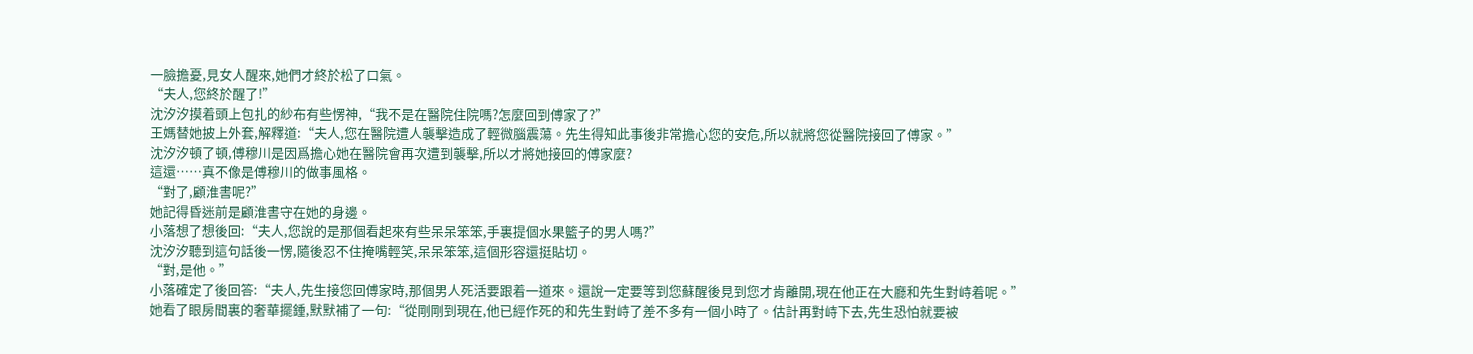一臉擔憂,見女人醒來,她們才終於松了口氣。
“夫人,您終於醒了!”
沈汐汐摸着頭上包扎的紗布有些愣神,“我不是在醫院住院嗎?怎麼回到傅家了?”
王媽替她披上外套,解釋道:“夫人,您在醫院遭人襲擊造成了輕微腦震蕩。先生得知此事後非常擔心您的安危,所以就將您從醫院接回了傅家。”
沈汐汐頓了頓,傅穆川是因爲擔心她在醫院會再次遭到襲擊,所以才將她接回的傅家麼?
這還……真不像是傅穆川的做事風格。
“對了,顧淮書呢?”
她記得昏迷前是顧淮書守在她的身邊。
小落想了想後回:“夫人,您說的是那個看起來有些呆呆笨笨,手裏提個水果籃子的男人嗎?”
沈汐汐聽到這句話後一愣,隨後忍不住掩嘴輕笑,呆呆笨笨,這個形容還挺貼切。
“對,是他。”
小落確定了後回答:“夫人,先生接您回傅家時,那個男人死活要跟着一道來。還說一定要等到您蘇醒後見到您才肯離開,現在他正在大廳和先生對峙着呢。”
她看了眼房間裏的奢華擺鍾,默默補了一句:“從剛剛到現在,他已經作死的和先生對峙了差不多有一個小時了。估計再對峙下去,先生恐怕就要被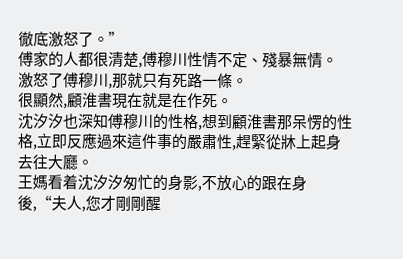徹底激怒了。”
傅家的人都很清楚,傅穆川性情不定、殘暴無情。
激怒了傅穆川,那就只有死路一條。
很顯然,顧淮書現在就是在作死。
沈汐汐也深知傅穆川的性格,想到顧淮書那呆愣的性格,立即反應過來這件事的嚴肅性,趕緊從牀上起身去往大廳。
王媽看着沈汐汐匆忙的身影,不放心的跟在身後,“夫人,您才剛剛醒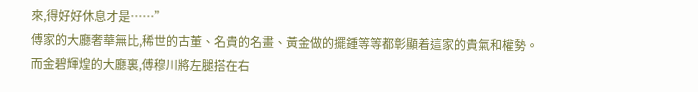來,得好好休息才是……”
傅家的大廳奢華無比,稀世的古董、名貴的名畫、黃金做的擺鍾等等都彰顯着這家的貴氣和權勢。
而金碧輝煌的大廳裏,傅穆川將左腿搭在右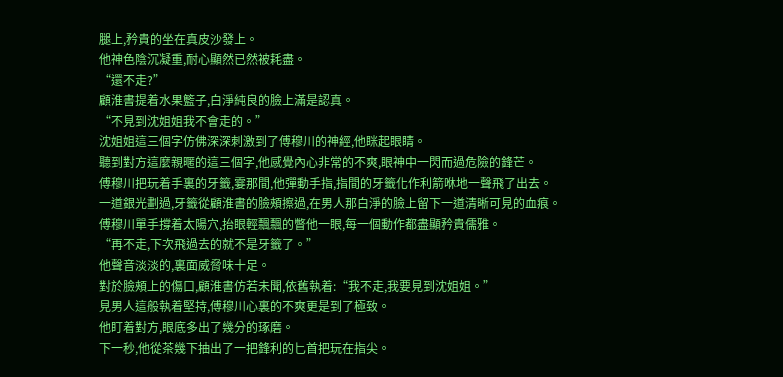腿上,矜貴的坐在真皮沙發上。
他神色陰沉凝重,耐心顯然已然被耗盡。
“還不走?”
顧淮書提着水果籃子,白淨純良的臉上滿是認真。
“不見到沈姐姐我不會走的。”
沈姐姐這三個字仿佛深深刺激到了傅穆川的神經,他眯起眼睛。
聽到對方這麼親暱的這三個字,他感覺內心非常的不爽,眼神中一閃而過危險的鋒芒。
傅穆川把玩着手裏的牙籤,霎那間,他彈動手指,指間的牙籤化作利箭咻地一聲飛了出去。
一道銀光劃過,牙籤從顧淮書的臉頰擦過,在男人那白淨的臉上留下一道清晰可見的血痕。
傅穆川單手撐着太陽穴,抬眼輕飄飄的瞥他一眼,每一個動作都盡顯矜貴儒雅。
“再不走,下次飛過去的就不是牙籤了。”
他聲音淡淡的,裏面威脅味十足。
對於臉頰上的傷口,顧淮書仿若未聞,依舊執着:“我不走,我要見到沈姐姐。”
見男人這般執着堅持,傅穆川心裏的不爽更是到了極致。
他盯着對方,眼底多出了幾分的琢磨。
下一秒,他從茶幾下抽出了一把鋒利的匕首把玩在指尖。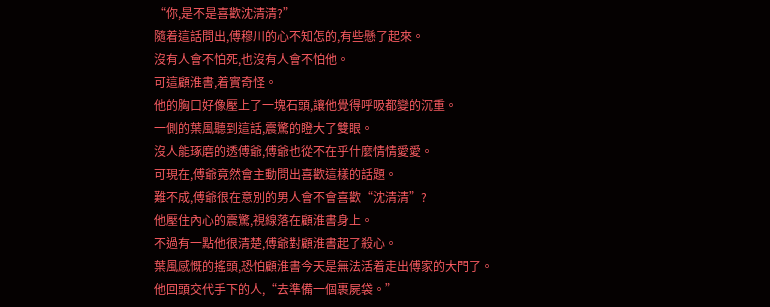“你,是不是喜歡沈清清?”
隨着這話問出,傅穆川的心不知怎的,有些懸了起來。
沒有人會不怕死,也沒有人會不怕他。
可這顧淮書,着實奇怪。
他的胸口好像壓上了一塊石頭,讓他覺得呼吸都變的沉重。
一側的葉風聽到這話,震驚的瞪大了雙眼。
沒人能琢磨的透傅爺,傅爺也從不在乎什麼情情愛愛。
可現在,傅爺竟然會主動問出喜歡這樣的話題。
難不成,傅爺很在意別的男人會不會喜歡“沈清清”?
他壓住內心的震驚,視線落在顧淮書身上。
不過有一點他很清楚,傅爺對顧淮書起了殺心。
葉風感慨的搖頭,恐怕顧淮書今天是無法活着走出傅家的大門了。
他回頭交代手下的人,“去準備一個裹屍袋。”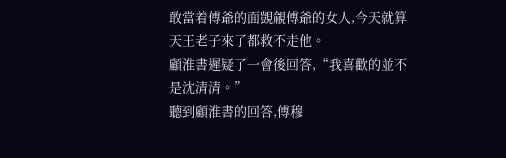敢當着傅爺的面覬覦傅爺的女人,今天就算天王老子來了都救不走他。
顧淮書遲疑了一會後回答,“我喜歡的並不是沈清清。”
聽到顧淮書的回答,傅穆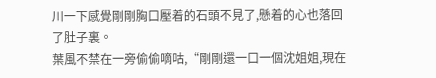川一下感覺剛剛胸口壓着的石頭不見了,懸着的心也落回了肚子裏。
葉風不禁在一旁偷偷嘀咕,“剛剛還一口一個沈姐姐,現在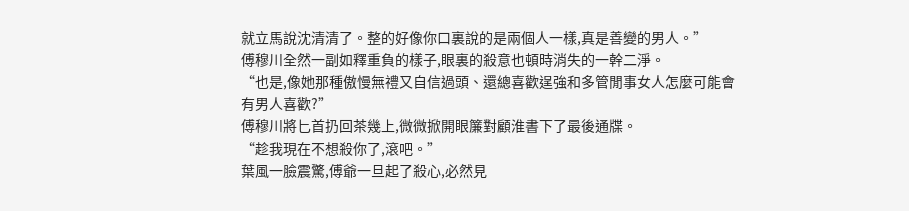就立馬說沈清清了。整的好像你口裏說的是兩個人一樣,真是善變的男人。”
傅穆川全然一副如釋重負的樣子,眼裏的殺意也頓時消失的一幹二淨。
“也是,像她那種傲慢無禮又自信過頭、還總喜歡逞強和多管閒事女人怎麼可能會有男人喜歡?”
傅穆川將匕首扔回茶幾上,微微掀開眼簾對顧淮書下了最後通牒。
“趁我現在不想殺你了,滾吧。”
葉風一臉震驚,傅爺一旦起了殺心,必然見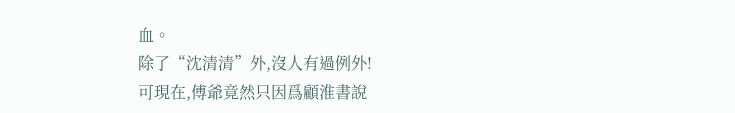血。
除了“沈清清”外,沒人有過例外!
可現在,傅爺竟然只因爲顧淮書說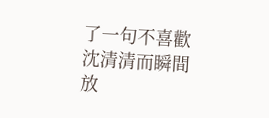了一句不喜歡沈清清而瞬間放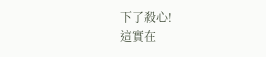下了殺心!
這實在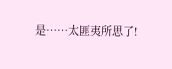是……太匪夷所思了!